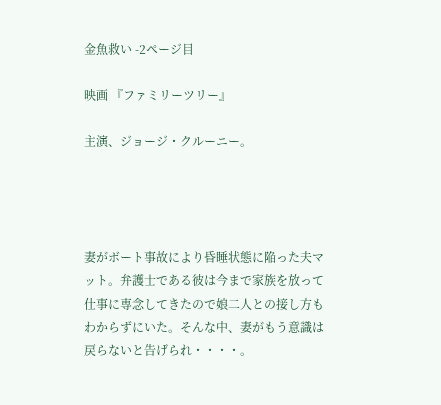金魚救い -2ページ目

映画 『ファミリーツリー』

主演、ジョージ・クルーニー。




妻がボート事故により昏睡状態に陥った夫マット。弁護士である彼は今まで家族を放って仕事に専念してきたので娘二人との接し方もわからずにいた。そんな中、妻がもう意識は戻らないと告げられ・・・・。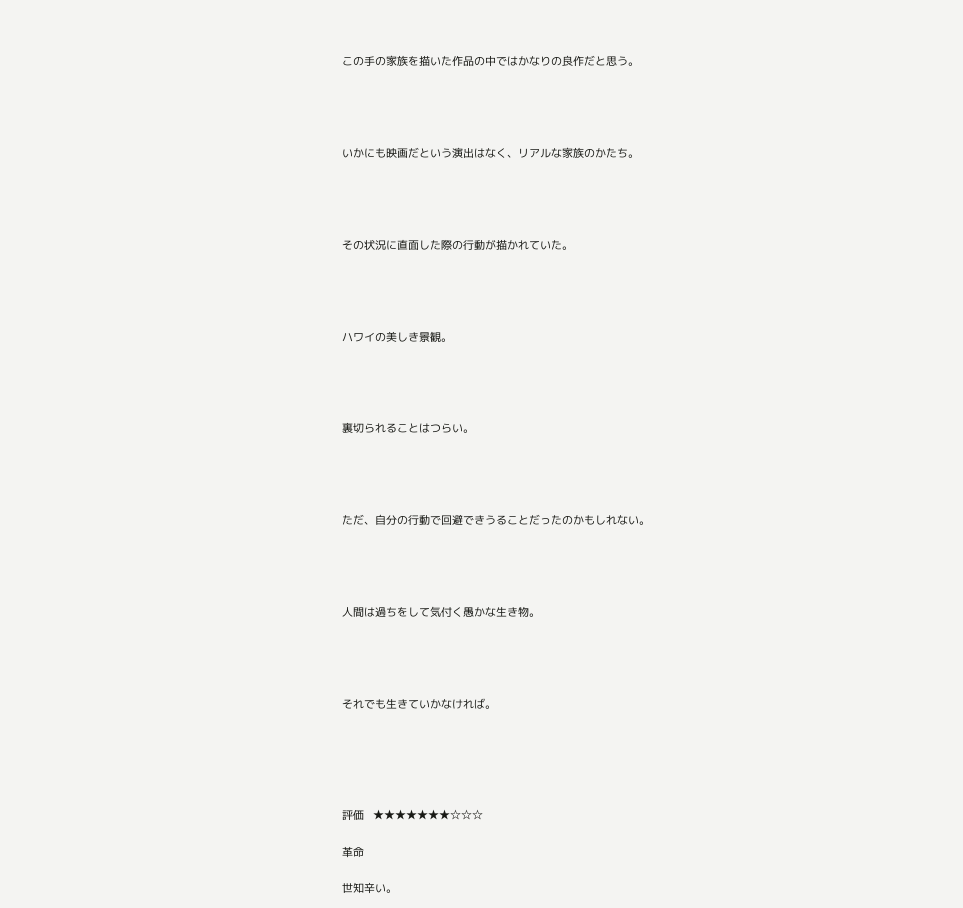この手の家族を描いた作品の中ではかなりの良作だと思う。




いかにも映画だという演出はなく、リアルな家族のかたち。




その状況に直面した際の行動が描かれていた。




ハワイの美しき景観。




裏切られることはつらい。




ただ、自分の行動で回避できうることだったのかもしれない。




人間は過ちをして気付く愚かな生き物。




それでも生きていかなければ。





評価   ★★★★★★★☆☆☆

革命

世知辛い。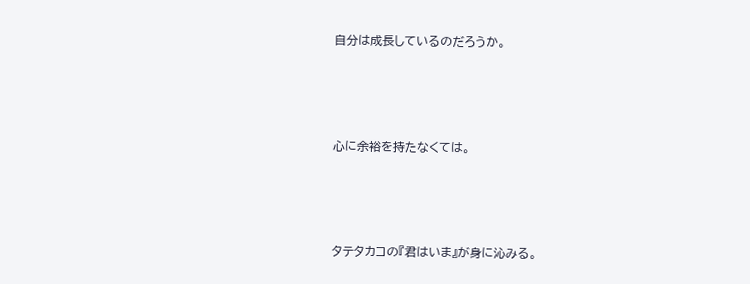自分は成長しているのだろうか。




心に余裕を持たなくては。




タテタカコの『君はいま』が身に沁みる。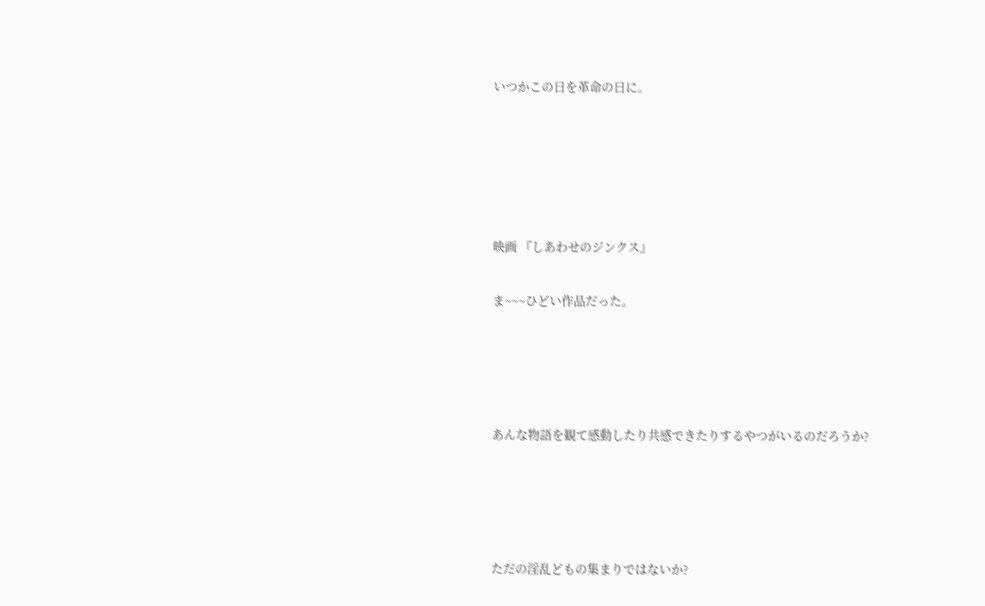いつかこの日を革命の日に。





映画 『しあわせのジンクス』

ま~~~ひどい作品だった。




あんな物語を観て感動したり共感できたりするやつがいるのだろうか?




ただの淫乱どもの集まりではないか?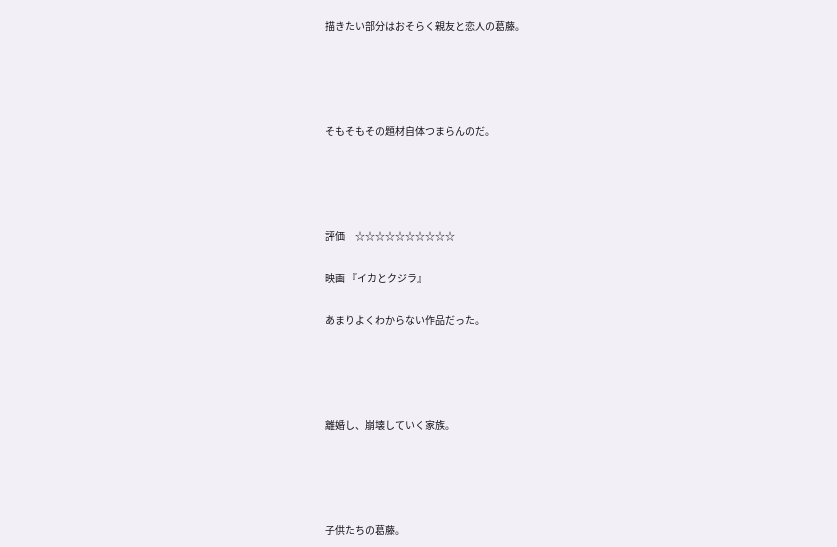描きたい部分はおそらく親友と恋人の葛藤。




そもそもその題材自体つまらんのだ。




評価     ☆☆☆☆☆☆☆☆☆☆

映画 『イカとクジラ』

あまりよくわからない作品だった。




離婚し、崩壊していく家族。




子供たちの葛藤。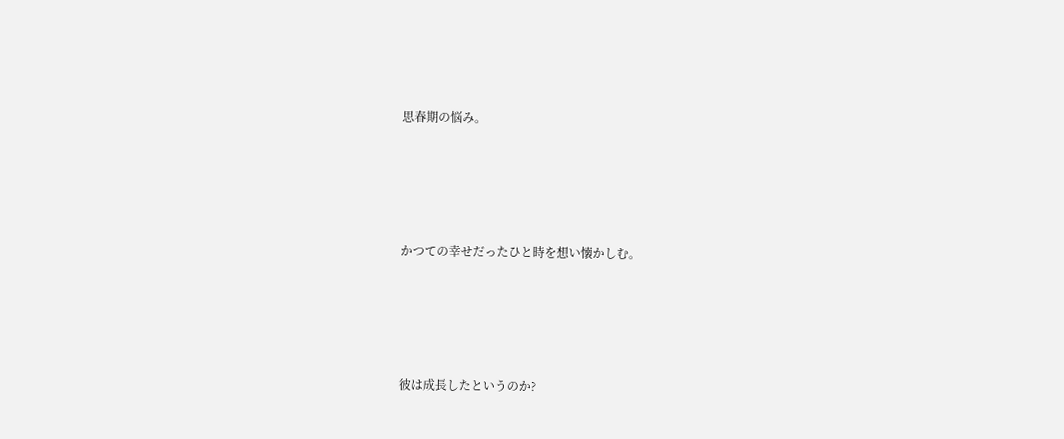思春期の悩み。




かつての幸せだったひと時を想い懐かしむ。




彼は成長したというのか?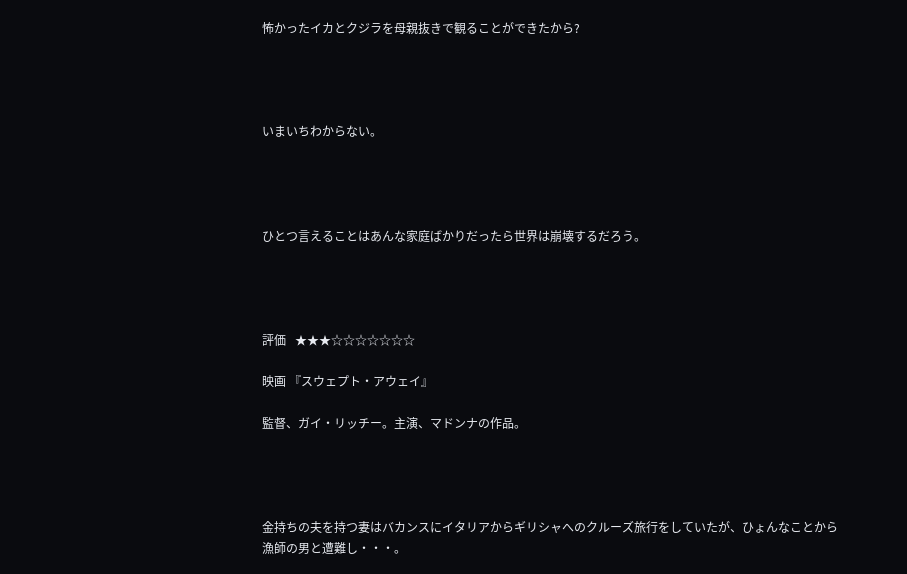怖かったイカとクジラを母親抜きで観ることができたから?




いまいちわからない。




ひとつ言えることはあんな家庭ばかりだったら世界は崩壊するだろう。




評価   ★★★☆☆☆☆☆☆☆

映画 『スウェプト・アウェイ』

監督、ガイ・リッチー。主演、マドンナの作品。




金持ちの夫を持つ妻はバカンスにイタリアからギリシャへのクルーズ旅行をしていたが、ひょんなことから漁師の男と遭難し・・・。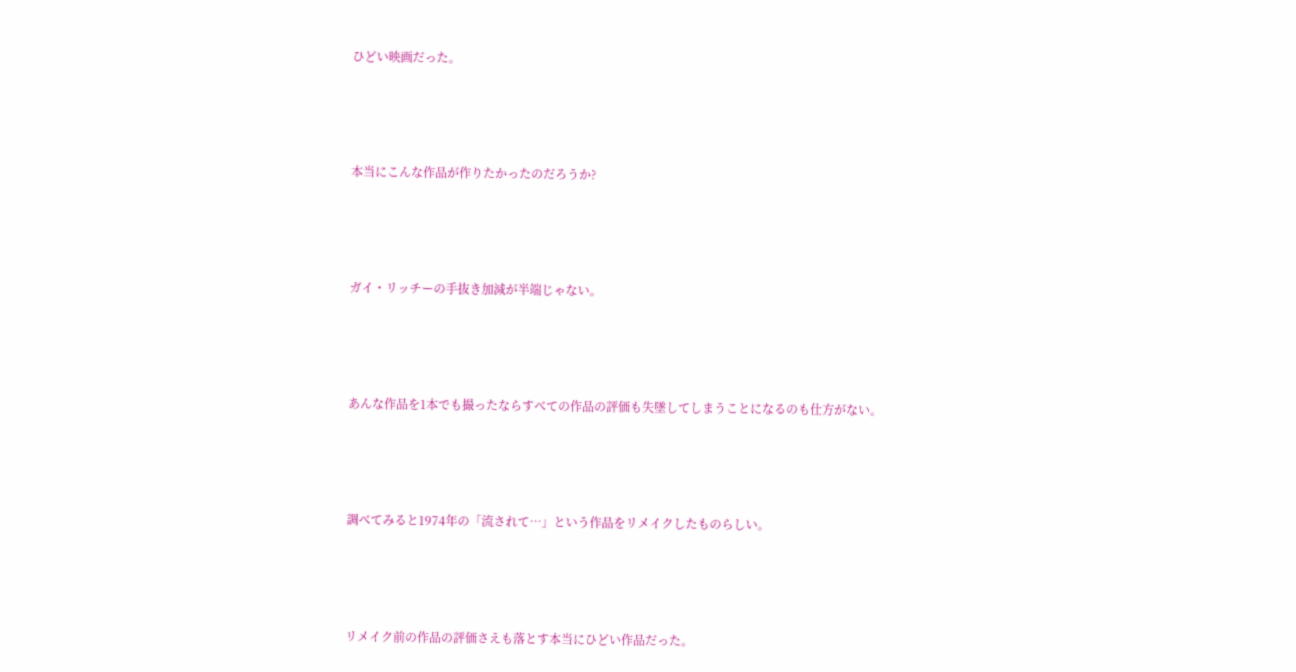ひどい映画だった。




本当にこんな作品が作りたかったのだろうか?




ガイ・リッチーの手抜き加減が半端じゃない。




あんな作品を1本でも撮ったならすべての作品の評価も失墜してしまうことになるのも仕方がない。




調べてみると1974年の「流されて…」という作品をリメイクしたものらしい。




リメイク前の作品の評価さえも落とす本当にひどい作品だった。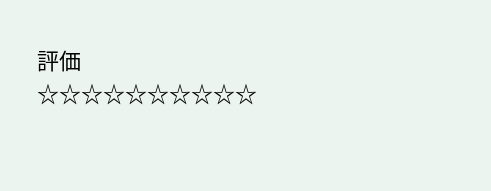評価    ☆☆☆☆☆☆☆☆☆☆